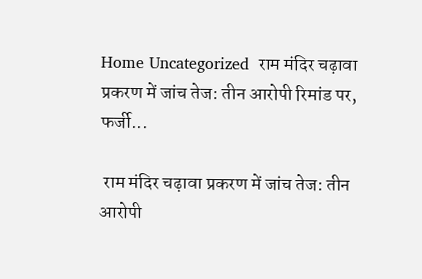Home Uncategorized  राम मंदिर चढ़ावा प्रकरण में जांच तेज: तीन आरोपी रिमांड पर, फर्जी...

 राम मंदिर चढ़ावा प्रकरण में जांच तेज: तीन आरोपी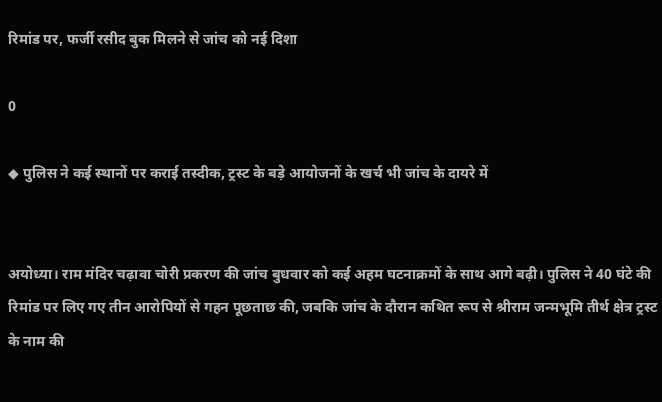रिमांड पर, फर्जी रसीद बुक मिलने से जांच को नई दिशा

0

◆ पुलिस ने कई स्थानों पर कराई तस्दीक, ट्रस्ट के बड़े आयोजनों के खर्च भी जांच के दायरे में


अयोध्या। राम मंदिर चढ़ावा चोरी प्रकरण की जांच बुधवार को कई अहम घटनाक्रमों के साथ आगे बढ़ी। पुलिस ने 40 घंटे की रिमांड पर लिए गए तीन आरोपियों से गहन पूछताछ की, जबकि जांच के दौरान कथित रूप से श्रीराम जन्मभूमि तीर्थ क्षेत्र ट्रस्ट के नाम की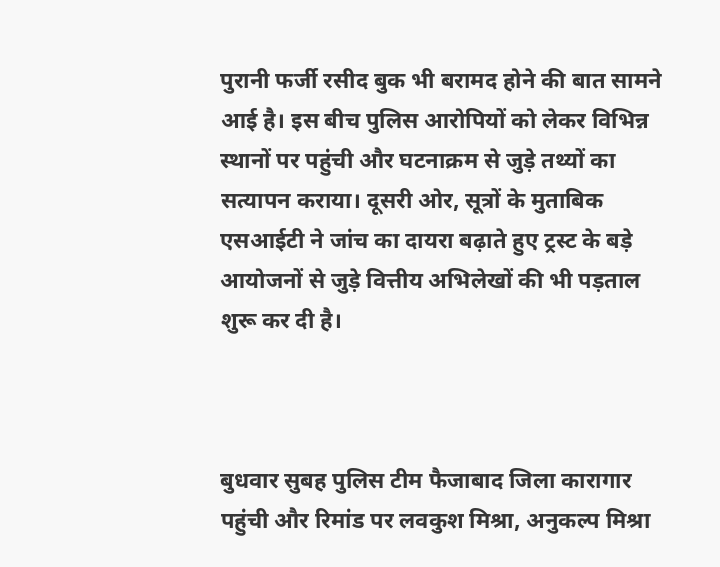पुरानी फर्जी रसीद बुक भी बरामद होने की बात सामने आई है। इस बीच पुलिस आरोपियों को लेकर विभिन्न स्थानों पर पहुंची और घटनाक्रम से जुड़े तथ्यों का सत्यापन कराया। दूसरी ओर, सूत्रों के मुताबिक एसआईटी ने जांच का दायरा बढ़ाते हुए ट्रस्ट के बड़े आयोजनों से जुड़े वित्तीय अभिलेखों की भी पड़ताल शुरू कर दी है।



बुधवार सुबह पुलिस टीम फैजाबाद जिला कारागार पहुंची और रिमांड पर लवकुश मिश्रा, अनुकल्प मिश्रा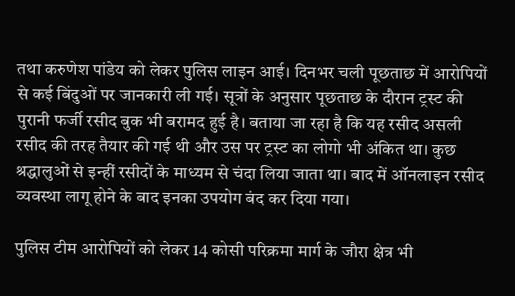तथा करुणेश पांडेय को लेकर पुलिस लाइन आई। दिनभर चली पूछताछ में आरोपियों से कई बिंदुओं पर जानकारी ली गई। सूत्रों के अनुसार पूछताछ के दौरान ट्रस्ट की पुरानी फर्जी रसीद बुक भी बरामद हुई है। बताया जा रहा है कि यह रसीद असली रसीद की तरह तैयार की गई थी और उस पर ट्रस्ट का लोगो भी अंकित था। कुछ श्रद्धालुओं से इन्हीं रसीदों के माध्यम से चंदा लिया जाता था। बाद में ऑनलाइन रसीद व्यवस्था लागू होने के बाद इनका उपयोग बंद कर दिया गया।

पुलिस टीम आरोपियों को लेकर 14 कोसी परिक्रमा मार्ग के जौरा क्षेत्र भी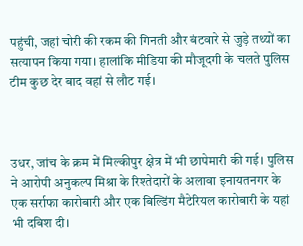पहुंची, जहां चोरी की रकम की गिनती और बंटवारे से जुड़े तथ्यों का सत्यापन किया गया। हालांकि मीडिया की मौजूदगी के चलते पुलिस टीम कुछ देर बाद वहां से लौट गई।



उधर, जांच के क्रम में मिल्कीपुर क्षेत्र में भी छापेमारी की गई। पुलिस ने आरोपी अनुकल्प मिश्रा के रिश्तेदारों के अलावा इनायतनगर के एक सर्राफा कारोबारी और एक बिल्डिंग मैटेरियल कारोबारी के यहां भी दबिश दी।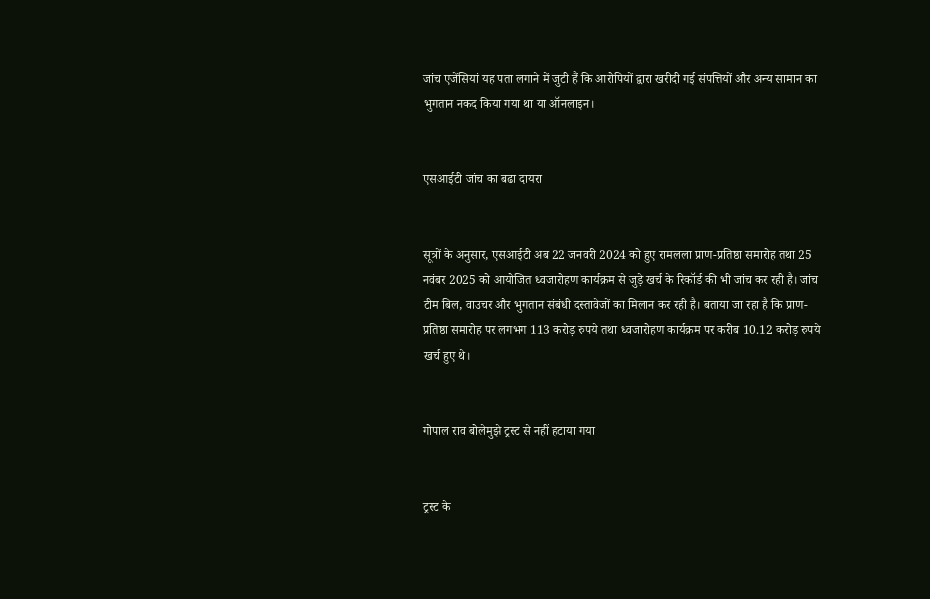जांच एजेंसियां यह पता लगाने में जुटी हैं कि आरोपियों द्वारा खरीदी गई संपत्तियों और अन्य सामान का भुगतान नकद किया गया था या ऑनलाइन।


एसआईटी जांच का बढा दायरा


सूत्रों के अनुसार, एसआईटी अब 22 जनवरी 2024 को हुए रामलला प्राण-प्रतिष्ठा समारोह तथा 25 नवंबर 2025 को आयोजित ध्वजारोहण कार्यक्रम से जुड़े खर्च के रिकॉर्ड की भी जांच कर रही है। जांच टीम बिल, वाउचर और भुगतान संबंधी दस्तावेजों का मिलान कर रही है। बताया जा रहा है कि प्राण-प्रतिष्ठा समारोह पर लगभग 113 करोड़ रुपये तथा ध्वजारोहण कार्यक्रम पर करीब 10.12 करोड़ रुपये खर्च हुए थे।


गोपाल राव बोलेमुझे ट्रस्ट से नहीं हटाया गया


ट्रस्ट के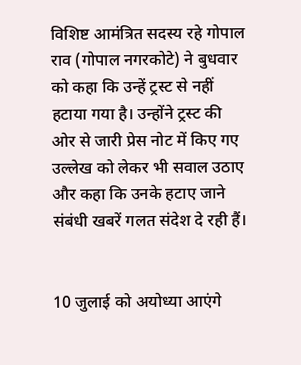विशिष्ट आमंत्रित सदस्य रहे गोपाल राव (गोपाल नगरकोटे) ने बुधवार को कहा कि उन्हें ट्रस्ट से नहीं हटाया गया है। उन्होंने ट्रस्ट की ओर से जारी प्रेस नोट में किए गए उल्लेख को लेकर भी सवाल उठाए और कहा कि उनके हटाए जाने संबंधी खबरें गलत संदेश दे रही हैं।


10 जुलाई को अयोध्या आएंगे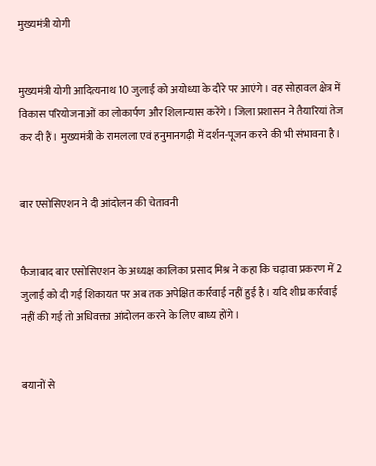मुख्यमंत्री योगी


मुख्यमंत्री योगी आदित्यनाथ 10 जुलाई को अयोध्या के दौरे पर आएंगे। वह सोहावल क्षेत्र में विकास परियोजनाओं का लोकार्पण और शिलान्यास करेंगे। जिला प्रशासन ने तैयारियां तेज कर दी हैं। मुख्यमंत्री के रामलला एवं हनुमानगढ़ी में दर्शन-पूजन करने की भी संभावना है।


बार एसोसिएशन ने दी आंदोलन की चेतावनी


फैजाबाद बार एसोसिएशन के अध्यक्ष कालिका प्रसाद मिश्र ने कहा कि चढ़ावा प्रकरण में 2 जुलाई को दी गई शिकायत पर अब तक अपेक्षित कार्रवाई नहीं हुई है। यदि शीघ्र कार्रवाई नहीं की गई तो अधिवक्ता आंदोलन करने के लिए बाध्य होंगे।


बयानों से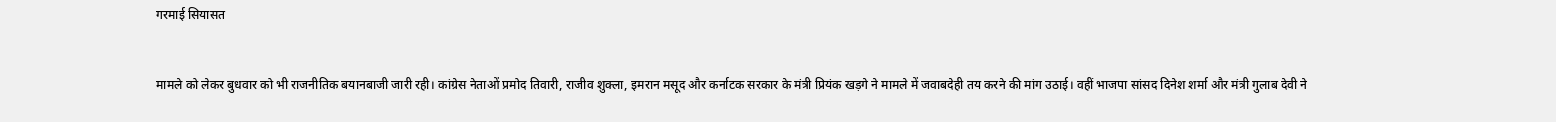गरमाई सियासत


मामले को लेकर बुधवार को भी राजनीतिक बयानबाजी जारी रही। कांग्रेस नेताओं प्रमोद तिवारी, राजीव शुक्ला, इमरान मसूद और कर्नाटक सरकार के मंत्री प्रियंक खड़गे ने मामले में जवाबदेही तय करने की मांग उठाई। वहीं भाजपा सांसद दिनेश शर्मा और मंत्री गुलाब देवी ने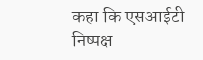कहा कि एसआईटी निष्पक्ष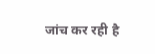जांच कर रही है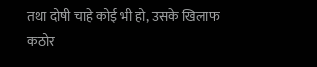तथा दोषी चाहे कोई भी हो, उसके खिलाफ कठोर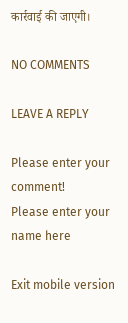कार्रवाई की जाएगी।

NO COMMENTS

LEAVE A REPLY

Please enter your comment!
Please enter your name here

Exit mobile version